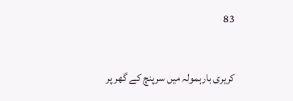83

کریری بارہمولہ میں سرپنچ کے گھر پر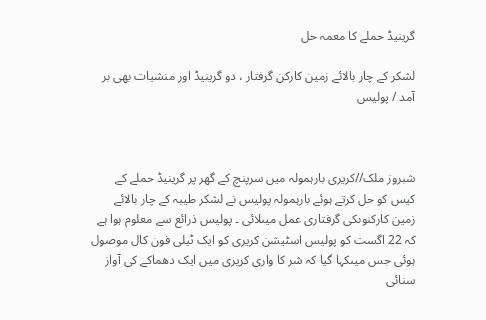گرینیڈ حملے کا معمہ حل

لشکر کے چار بالائے زمین کارکن گرفتار ، دو گرینیڈ اور منشیات بھی بر آمد / پولیس



شبروز ملک//کریری بارہمولہ میں سرپنچ کے گھر پر گرینیڈ حملے کے کیس کو حل کرتے ہوئے بارہمولہ پولیس نے لشکر طیبہ کے چار بالائے زمین کارکنوںکی گرفتاری عمل میںلائی ۔ پولیس ذرائع سے معلوم ہوا ہے کہ 22 اگست کو پولیس اسٹیشن کریری کو ایک ٹیلی فون کال موصول ہوئی جس میںکہا گیا کہ شر کا واری کریری میں ایک دھماکے کی آواز سنائی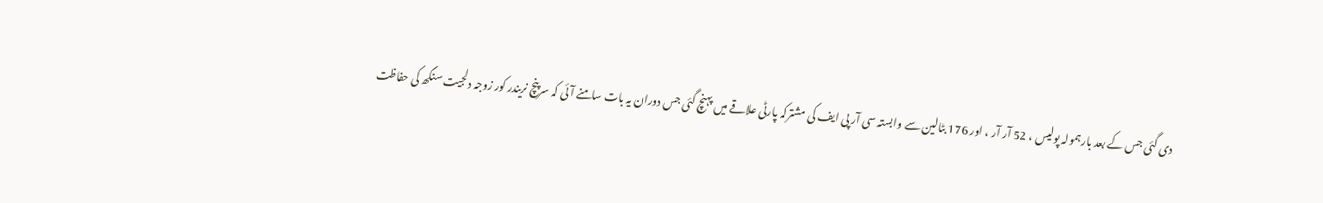دی گئی جس کے بعد بارہمولہ پولیس ، 52 آر آر ، اور 176 بٹالین سے وابستہ سی آر پی ایف کی مشترکہ پارٹی علاقے میں پہنچ گئی جس دوران یہ بات سامنے آئی کہ سرپنچ نریندر کور زوجہ دلجیت سنگھ کی حفاظت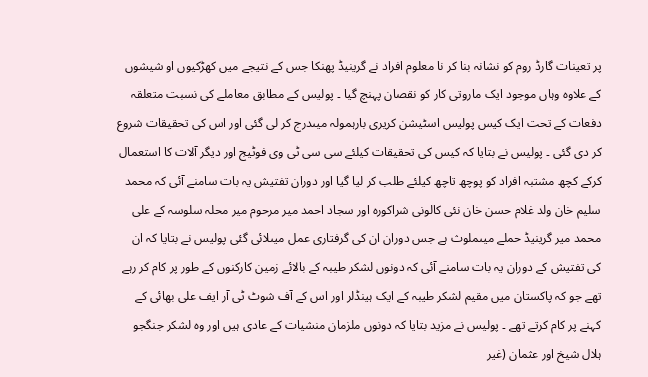پر تعینات گارڈ روم کو نشانہ بنا کر نا معلوم افراد نے گرینیڈ پھنکا جس کے نتیجے میں کھڑکیوں او شیشوں کے علاوہ وہاں موجود ایک ماروتی کار کو نقصان پہنچ گیا ۔ پولیس کے مطابق معاملے کی نسبت متعلقہ دفعات کے تحت ایک کیس پولیس اسٹیشن کریری بارہمولہ میںدرج کر لی گئی اور اس کی تحقیقات شروع کر دی گئی ۔ پولیس نے بتایا کہ کیس کی تحقیقات کیلئے سی سی ٹی وی فوٹیج اور دیگر آلات کا استعمال کرکے کچھ مشتبہ افراد کو پوچھ تاچھ کیلئے طلب کر لیا گیا اور دوران تفتیش یہ بات سامنے آئی کہ محمد سلیم خان ولد غلام حسن خان نئی کالونی شراکورہ اور سجاد احمد میر مرحوم میر محلہ سلوسہ کے علی محمد میر گرینیڈ حملے میںملوث ہے جس دوران ان کی گرفتاری عمل میںلائی گئی پولیس نے بتایا کہ ان کی تفتیش کے دوران یہ بات سامنے آئی کہ دونوں لشکر طیبہ کے بالائے زمین کارکنوں کے طور پر کام کر رہے تھے جو کہ پاکستان میں مقیم لشکر طیبہ کے ایک ہینڈلر اور اس کے آف شوٹ ٹی آر ایف علی بھائی کے کہنے پر کام کرتے تھے ۔ پولیس نے مزید بتایا کہ دونوں ملزمان منشیات کے عادی ہیں اور وہ لشکر جنگجو ہلال شیخ اور عثمان (غیر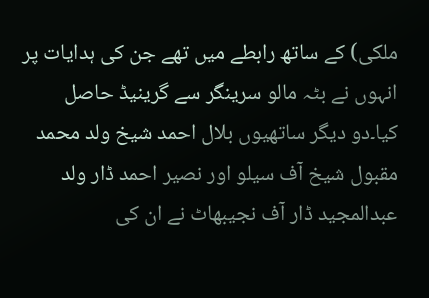ملکی) کے ساتھ رابطے میں تھے جن کی ہدایات پر انہوں نے بٹہ مالو سرینگر سے گرینیڈ حاصل کیا۔دو دیگر ساتھیوں بلال احمد شیخ ولد محمد مقبول شیخ آف سیلو اور نصیر احمد ڈار ولد عبدالمجید ڈار آف نجیبھاٹ نے ان کی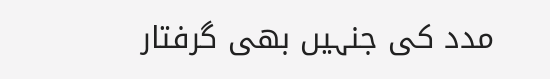مدد کی جنہیں بھی گرفتار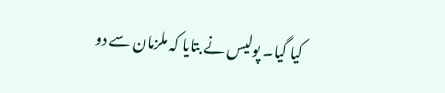کیا گیا۔ پولیس نے بتایا کہ ملزمان سے دو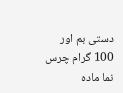دستی بم اور 100 گرام چرس نما مادہ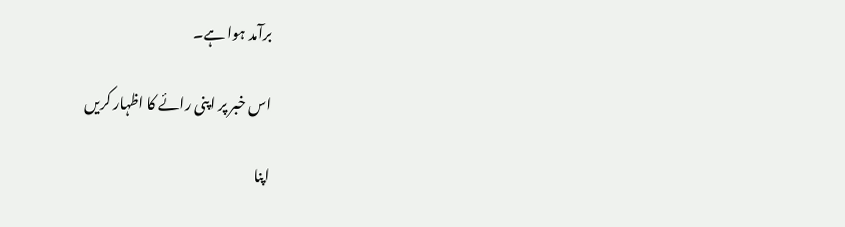برآمد ہوا ہے۔

اس خبر پر اپنی رائے کا اظہار کریں

اپنا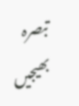تبصرہ بھیجیں